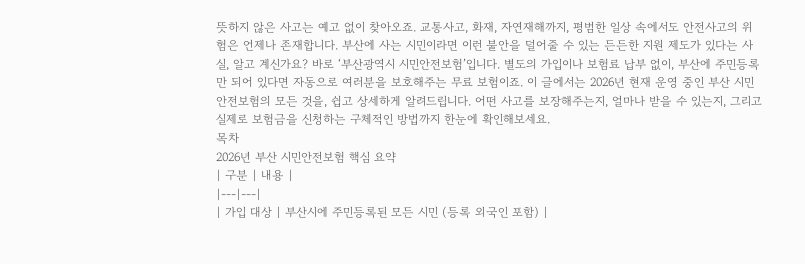뜻하지 않은 사고는 예고 없이 찾아오죠. 교통사고, 화재, 자연재해까지, 평범한 일상 속에서도 안전사고의 위험은 언제나 존재합니다. 부산에 사는 시민이라면 이런 불안을 덜어줄 수 있는 든든한 지원 제도가 있다는 사실, 알고 계신가요? 바로 ‘부산광역시 시민안전보험’입니다. 별도의 가입이나 보험료 납부 없이, 부산에 주민등록만 되어 있다면 자동으로 여러분을 보호해주는 무료 보험이죠. 이 글에서는 2026년 현재 운영 중인 부산 시민안전보험의 모든 것을, 쉽고 상세하게 알려드립니다. 어떤 사고를 보장해주는지, 얼마나 받을 수 있는지, 그리고 실제로 보험금을 신청하는 구체적인 방법까지 한눈에 확인해보세요.
목차
2026년 부산 시민안전보험 핵심 요약
| 구분 | 내용 |
|---|---|
| 가입 대상 | 부산시에 주민등록된 모든 시민 (등록 외국인 포함) |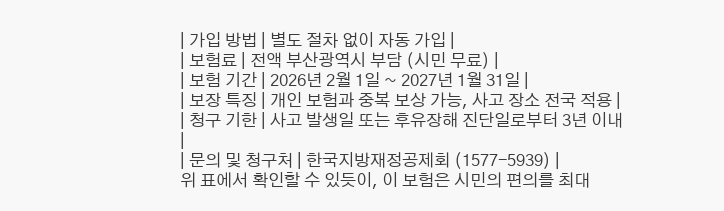| 가입 방법 | 별도 절차 없이 자동 가입 |
| 보험료 | 전액 부산광역시 부담 (시민 무료) |
| 보험 기간 | 2026년 2월 1일 ~ 2027년 1월 31일 |
| 보장 특징 | 개인 보험과 중복 보상 가능, 사고 장소 전국 적용 |
| 청구 기한 | 사고 발생일 또는 후유장해 진단일로부터 3년 이내 |
| 문의 및 청구처 | 한국지방재정공제회 (1577-5939) |
위 표에서 확인할 수 있듯이, 이 보험은 시민의 편의를 최대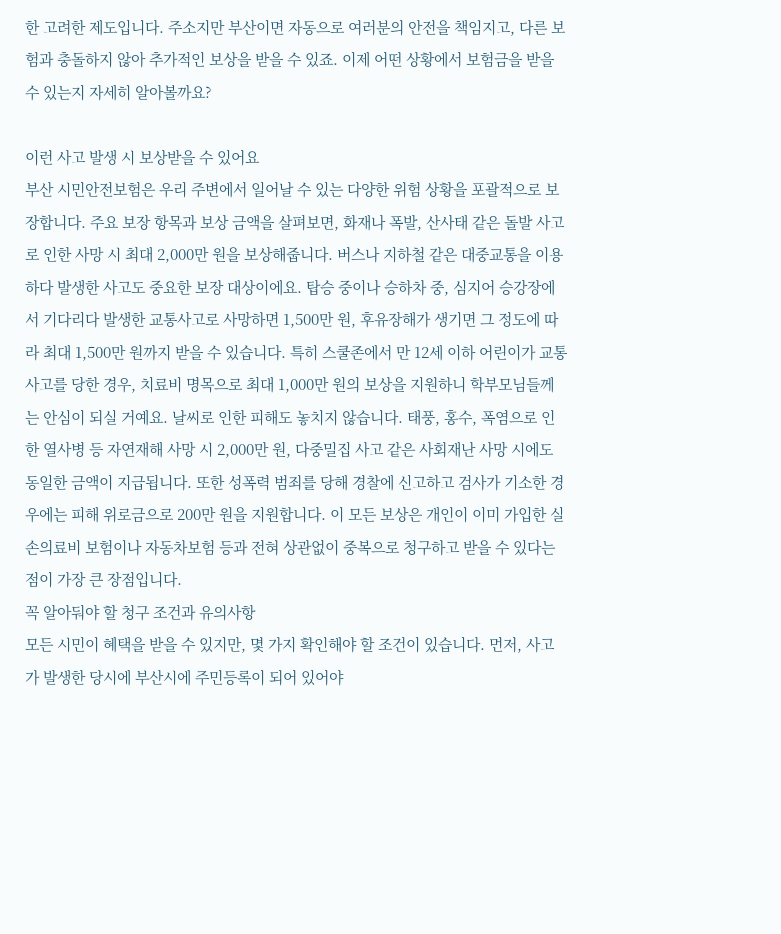한 고려한 제도입니다. 주소지만 부산이면 자동으로 여러분의 안전을 책임지고, 다른 보험과 충돌하지 않아 추가적인 보상을 받을 수 있죠. 이제 어떤 상황에서 보험금을 받을 수 있는지 자세히 알아볼까요?

이런 사고 발생 시 보상받을 수 있어요
부산 시민안전보험은 우리 주변에서 일어날 수 있는 다양한 위험 상황을 포괄적으로 보장합니다. 주요 보장 항목과 보상 금액을 살펴보면, 화재나 폭발, 산사태 같은 돌발 사고로 인한 사망 시 최대 2,000만 원을 보상해줍니다. 버스나 지하철 같은 대중교통을 이용하다 발생한 사고도 중요한 보장 대상이에요. 탑승 중이나 승하차 중, 심지어 승강장에서 기다리다 발생한 교통사고로 사망하면 1,500만 원, 후유장해가 생기면 그 정도에 따라 최대 1,500만 원까지 받을 수 있습니다. 특히 스쿨존에서 만 12세 이하 어린이가 교통사고를 당한 경우, 치료비 명목으로 최대 1,000만 원의 보상을 지원하니 학부모님들께는 안심이 되실 거예요. 날씨로 인한 피해도 놓치지 않습니다. 태풍, 홍수, 폭염으로 인한 열사병 등 자연재해 사망 시 2,000만 원, 다중밀집 사고 같은 사회재난 사망 시에도 동일한 금액이 지급됩니다. 또한 성폭력 범죄를 당해 경찰에 신고하고 검사가 기소한 경우에는 피해 위로금으로 200만 원을 지원합니다. 이 모든 보상은 개인이 이미 가입한 실손의료비 보험이나 자동차보험 등과 전혀 상관없이 중복으로 청구하고 받을 수 있다는 점이 가장 큰 장점입니다.
꼭 알아둬야 할 청구 조건과 유의사항
모든 시민이 혜택을 받을 수 있지만, 몇 가지 확인해야 할 조건이 있습니다. 먼저, 사고가 발생한 당시에 부산시에 주민등록이 되어 있어야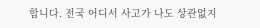합니다. 전국 어디서 사고가 나도 상관없지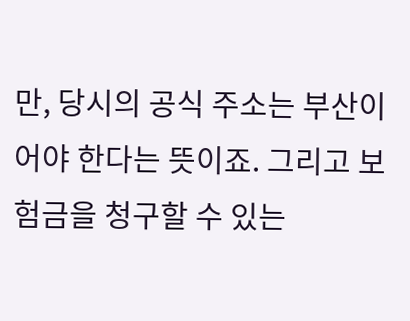만, 당시의 공식 주소는 부산이어야 한다는 뜻이죠. 그리고 보험금을 청구할 수 있는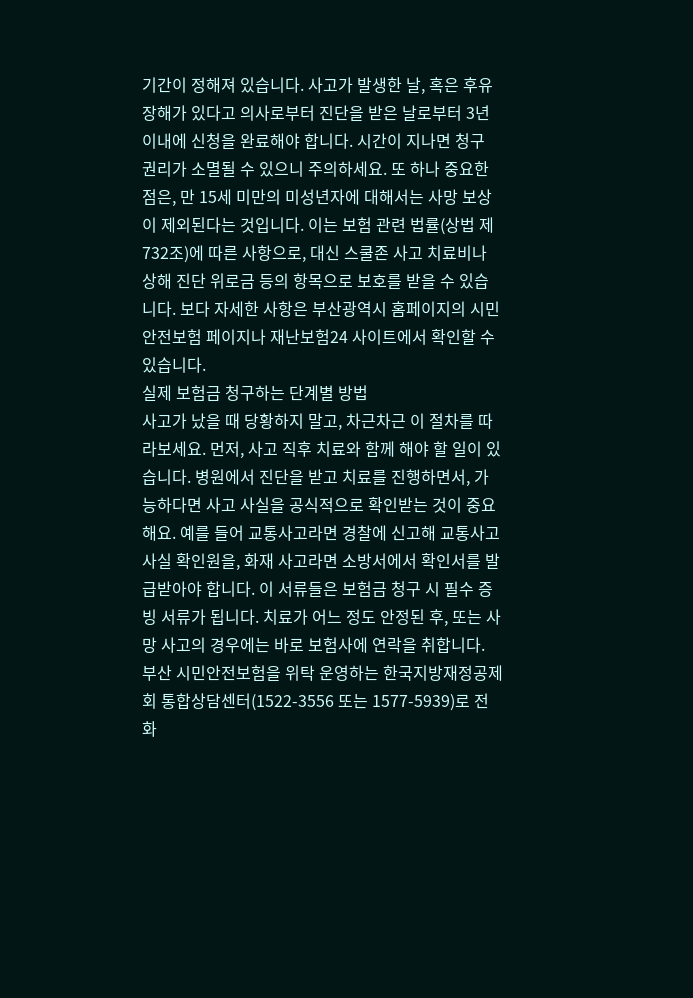기간이 정해져 있습니다. 사고가 발생한 날, 혹은 후유장해가 있다고 의사로부터 진단을 받은 날로부터 3년 이내에 신청을 완료해야 합니다. 시간이 지나면 청구 권리가 소멸될 수 있으니 주의하세요. 또 하나 중요한 점은, 만 15세 미만의 미성년자에 대해서는 사망 보상이 제외된다는 것입니다. 이는 보험 관련 법률(상법 제732조)에 따른 사항으로, 대신 스쿨존 사고 치료비나 상해 진단 위로금 등의 항목으로 보호를 받을 수 있습니다. 보다 자세한 사항은 부산광역시 홈페이지의 시민안전보험 페이지나 재난보험24 사이트에서 확인할 수 있습니다.
실제 보험금 청구하는 단계별 방법
사고가 났을 때 당황하지 말고, 차근차근 이 절차를 따라보세요. 먼저, 사고 직후 치료와 함께 해야 할 일이 있습니다. 병원에서 진단을 받고 치료를 진행하면서, 가능하다면 사고 사실을 공식적으로 확인받는 것이 중요해요. 예를 들어 교통사고라면 경찰에 신고해 교통사고 사실 확인원을, 화재 사고라면 소방서에서 확인서를 발급받아야 합니다. 이 서류들은 보험금 청구 시 필수 증빙 서류가 됩니다. 치료가 어느 정도 안정된 후, 또는 사망 사고의 경우에는 바로 보험사에 연락을 취합니다. 부산 시민안전보험을 위탁 운영하는 한국지방재정공제회 통합상담센터(1522-3556 또는 1577-5939)로 전화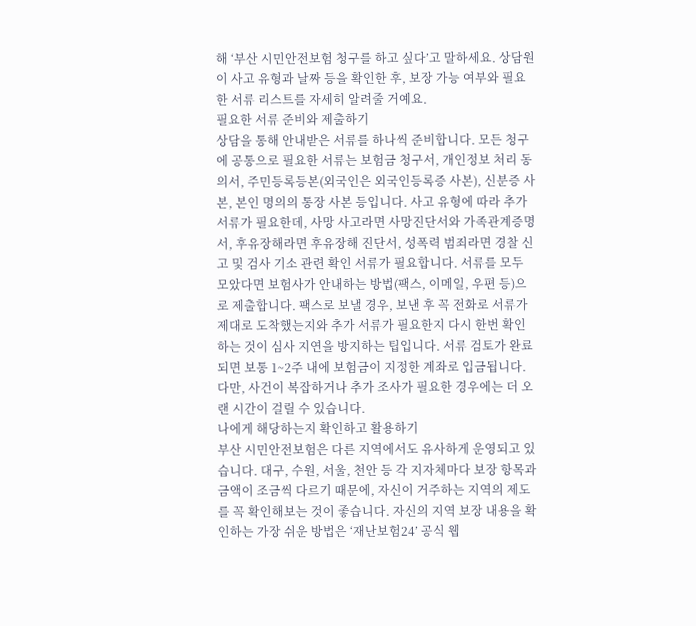해 ‘부산 시민안전보험 청구를 하고 싶다’고 말하세요. 상담원이 사고 유형과 날짜 등을 확인한 후, 보장 가능 여부와 필요한 서류 리스트를 자세히 알려줄 거예요.
필요한 서류 준비와 제출하기
상담을 통해 안내받은 서류를 하나씩 준비합니다. 모든 청구에 공통으로 필요한 서류는 보험금 청구서, 개인정보 처리 동의서, 주민등록등본(외국인은 외국인등록증 사본), 신분증 사본, 본인 명의의 통장 사본 등입니다. 사고 유형에 따라 추가 서류가 필요한데, 사망 사고라면 사망진단서와 가족관계증명서, 후유장해라면 후유장해 진단서, 성폭력 범죄라면 경찰 신고 및 검사 기소 관련 확인 서류가 필요합니다. 서류를 모두 모았다면 보험사가 안내하는 방법(팩스, 이메일, 우편 등)으로 제출합니다. 팩스로 보낼 경우, 보낸 후 꼭 전화로 서류가 제대로 도착했는지와 추가 서류가 필요한지 다시 한번 확인하는 것이 심사 지연을 방지하는 팁입니다. 서류 검토가 완료되면 보통 1~2주 내에 보험금이 지정한 계좌로 입금됩니다. 다만, 사건이 복잡하거나 추가 조사가 필요한 경우에는 더 오랜 시간이 걸릴 수 있습니다.
나에게 해당하는지 확인하고 활용하기
부산 시민안전보험은 다른 지역에서도 유사하게 운영되고 있습니다. 대구, 수원, 서울, 천안 등 각 지자체마다 보장 항목과 금액이 조금씩 다르기 때문에, 자신이 거주하는 지역의 제도를 꼭 확인해보는 것이 좋습니다. 자신의 지역 보장 내용을 확인하는 가장 쉬운 방법은 ‘재난보험24’ 공식 웹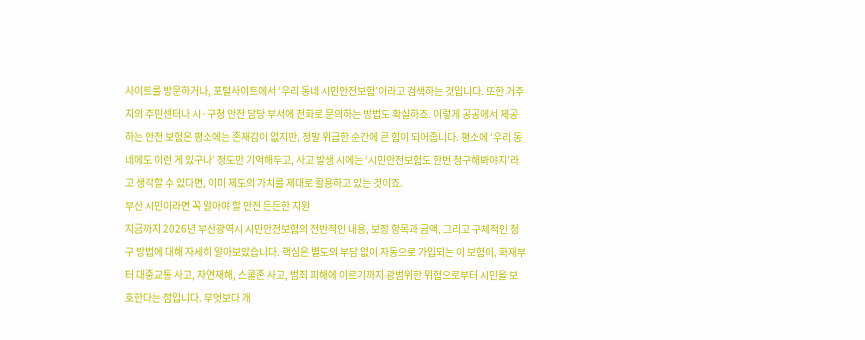사이트를 방문하거나, 포털사이트에서 ‘우리 동네 시민안전보험’이라고 검색하는 것입니다. 또한 거주지의 주민센터나 시·구청 안전 담당 부서에 전화로 문의하는 방법도 확실하죠. 이렇게 공공에서 제공하는 안전 보험은 평소에는 존재감이 없지만, 정말 위급한 순간에 큰 힘이 되어줍니다. 평소에 ‘우리 동네에도 이런 게 있구나’ 정도만 기억해두고, 사고 발생 시에는 ‘시민안전보험도 한번 청구해봐야지’라고 생각할 수 있다면, 이미 제도의 가치를 제대로 활용하고 있는 것이죠.
부산 시민이라면 꼭 알아야 할 안전 든든한 지원
지금까지 2026년 부산광역시 시민안전보험의 전반적인 내용, 보장 항목과 금액, 그리고 구체적인 청구 방법에 대해 자세히 알아보았습니다. 핵심은 별도의 부담 없이 자동으로 가입되는 이 보험이, 화재부터 대중교통 사고, 자연재해, 스쿨존 사고, 범죄 피해에 이르기까지 광범위한 위험으로부터 시민을 보호한다는 점입니다. 무엇보다 개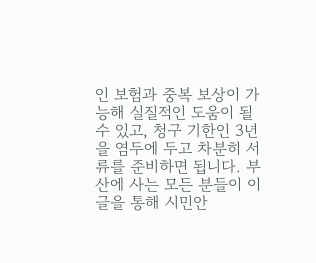인 보험과 중복 보상이 가능해 실질적인 도움이 될 수 있고, 청구 기한인 3년을 염두에 두고 차분히 서류를 준비하면 됩니다. 부산에 사는 모든 분들이 이 글을 통해 시민안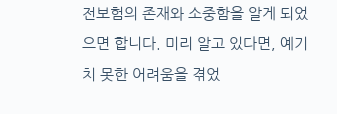전보험의 존재와 소중함을 알게 되었으면 합니다. 미리 알고 있다면, 예기치 못한 어려움을 겪었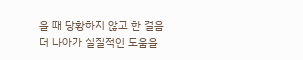을 때 당황하지 않고 한 걸음 더 나아가 실질적인 도움을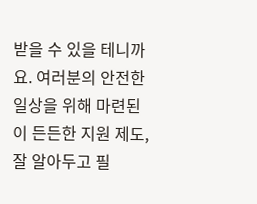받을 수 있을 테니까요. 여러분의 안전한 일상을 위해 마련된 이 든든한 지원 제도, 잘 알아두고 필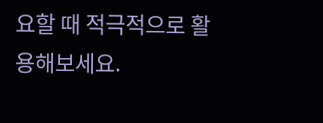요할 때 적극적으로 활용해보세요.